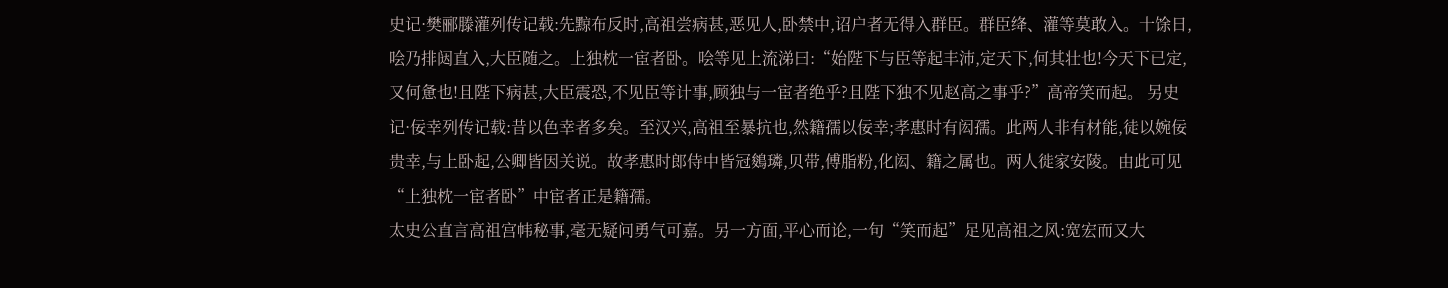史记·樊郦滕灌列传记载:先黥布反时,高祖尝病甚,恶见人,卧禁中,诏户者无得入群臣。群臣绛、灌等莫敢入。十馀日,哙乃排闼直入,大臣随之。上独枕一宦者卧。哙等见上流涕曰:“始陛下与臣等起丰沛,定天下,何其壮也!今天下已定,又何惫也!且陛下病甚,大臣震恐,不见臣等计事,顾独与一宦者绝乎?且陛下独不见赵高之事乎?”高帝笑而起。 另史记·佞幸列传记载:昔以色幸者多矣。至汉兴,高祖至暴抗也,然籍孺以佞幸;孝惠时有闳孺。此两人非有材能,徒以婉佞贵幸,与上卧起,公卿皆因关说。故孝惠时郎侍中皆冠鵕璘,贝带,傅脂粉,化闳、籍之属也。两人徙家安陵。由此可见“上独枕一宦者卧”中宦者正是籍孺。
太史公直言高祖宫帏秘事,毫无疑问勇气可嘉。另一方面,平心而论,一句“笑而起”足见高祖之风:宽宏而又大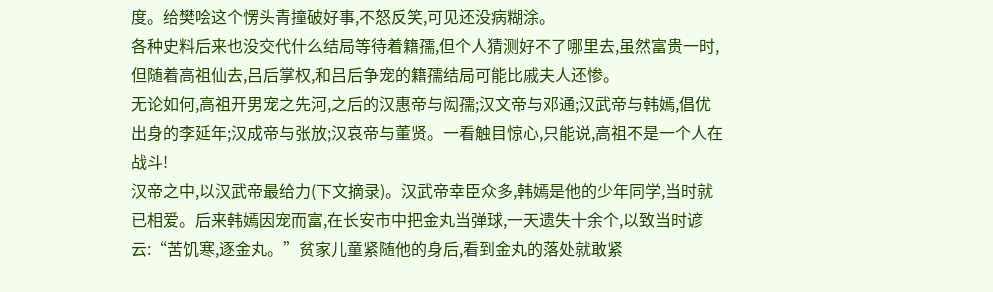度。给樊哙这个愣头青撞破好事,不怒反笑,可见还没病糊涂。
各种史料后来也没交代什么结局等待着籍孺,但个人猜测好不了哪里去,虽然富贵一时,但随着高祖仙去,吕后掌权,和吕后争宠的籍孺结局可能比戚夫人还惨。
无论如何,高祖开男宠之先河,之后的汉惠帝与闳孺;汉文帝与邓通;汉武帝与韩嫣,倡优出身的李延年;汉成帝与张放;汉哀帝与董贤。一看触目惊心,只能说,高祖不是一个人在战斗!
汉帝之中,以汉武帝最给力(下文摘录)。汉武帝幸臣众多,韩嫣是他的少年同学,当时就已相爱。后来韩嫣因宠而富,在长安市中把金丸当弹球,一天遗失十余个,以致当时谚云:“苦饥寒,逐金丸。”贫家儿童紧随他的身后,看到金丸的落处就敢紧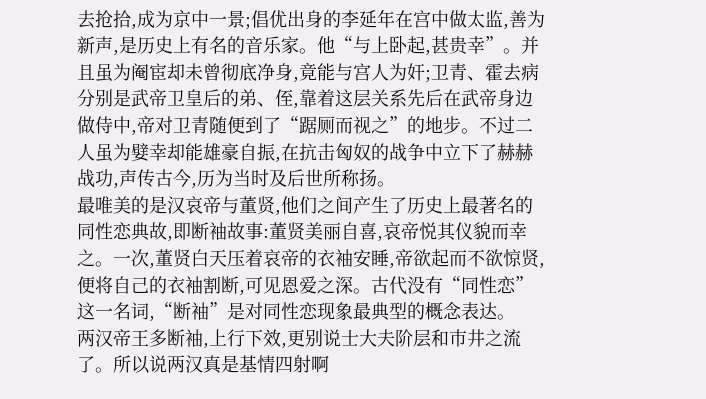去抢拾,成为京中一景;倡优出身的李延年在宫中做太监,善为新声,是历史上有名的音乐家。他“与上卧起,甚贵幸”。并且虽为阉宦却未曾彻底净身,竟能与宫人为奸;卫青、霍去病分别是武帝卫皇后的弟、侄,靠着这层关系先后在武帝身边做侍中,帝对卫青随便到了“踞厕而视之”的地步。不过二人虽为嬖幸却能雄豪自振,在抗击匈奴的战争中立下了赫赫战功,声传古今,历为当时及后世所称扬。
最唯美的是汉哀帝与董贤,他们之间产生了历史上最著名的同性恋典故,即断袖故事:董贤美丽自喜,哀帝悦其仪貌而幸之。一次,董贤白天压着哀帝的衣袖安睡,帝欲起而不欲惊贤,便将自己的衣袖割断,可见恩爱之深。古代没有“同性恋”这一名词,“断袖”是对同性恋现象最典型的概念表达。
两汉帝王多断袖,上行下效,更别说士大夫阶层和巿井之流了。所以说两汉真是基情四射啊